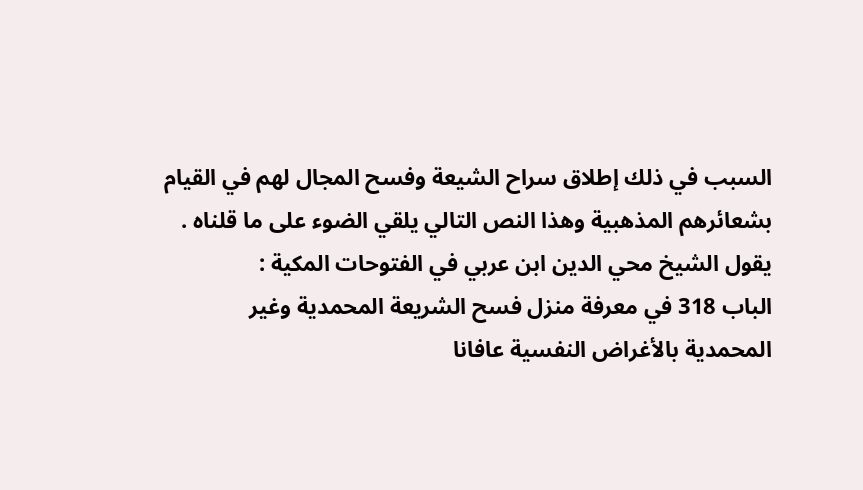السبب في ذلك إطلاق سراح الشيعة وفسح المجال لهم في القيام بشعائرهم المذهبية وهذا النص التالي يلقي الضوء على ما قلناه . يقول الشيخ محي الدين ابن عربي في الفتوحات المكية :
الباب 318 في معرفة منزل فسح الشريعة المحمدية وغير المحمدية بالأغراض النفسية عافانا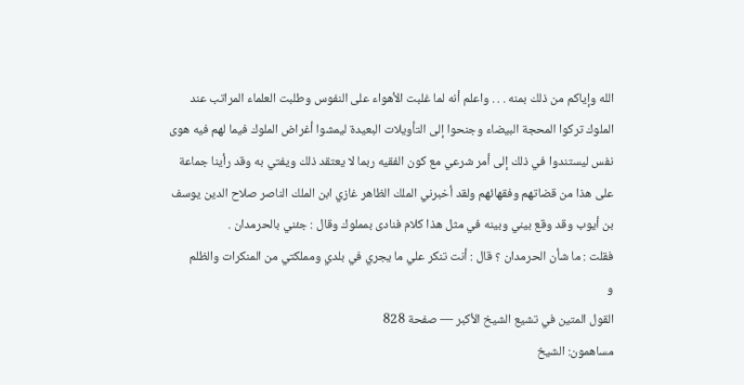الله وإياكم من ذلك بمنه . . . واعلم أنه لما غلبت الأهواء على النفوس وطلبت العلماء المراتب عند الملوك تركوا المحجة البيضاء وجنحوا إلى التأويلات البعيدة ليمشوا أغراض الملوك فيما لهم فيه هوى نفس ليستندوا في ذلك إلى أمر شرعي مع كون الفقيه ربما لا يعتقد ذلك ويفتي به وقد رأينا جماعة على هذا من قضاتهم وفقهائهم ولقد أخبرني الملك الظاهر غازي ابن الملك الناصر صلاح الدين يوسف بن أيوب وقد وقع بيني وبينه في مثل هذا كلام فنادى بمملوك وقال : جئني بالحرمدان .
فقلت : ما شأن الحرمدان ؟ قال : أنت تنكر علي ما يجري في بلدي ومملكتي من المنكرات والظلم
و
القول المتين في تشيع الشيخ الأكبر — صفحة 828
مساهمون: الشيخ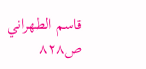قاسم الطهراني
ص٨٢٨